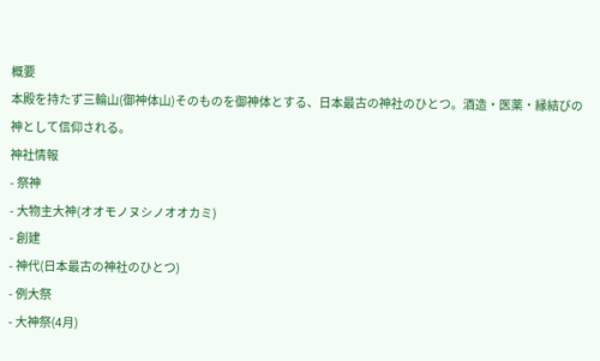概要
本殿を持たず三輪山(御神体山)そのものを御神体とする、日本最古の神社のひとつ。酒造・医薬・縁結びの神として信仰される。
神社情報
- 祭神
- 大物主大神(オオモノヌシノオオカミ)
- 創建
- 神代(日本最古の神社のひとつ)
- 例大祭
- 大神祭(4月)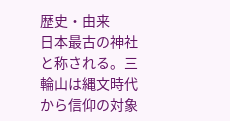歴史・由来
日本最古の神社と称される。三輪山は縄文時代から信仰の対象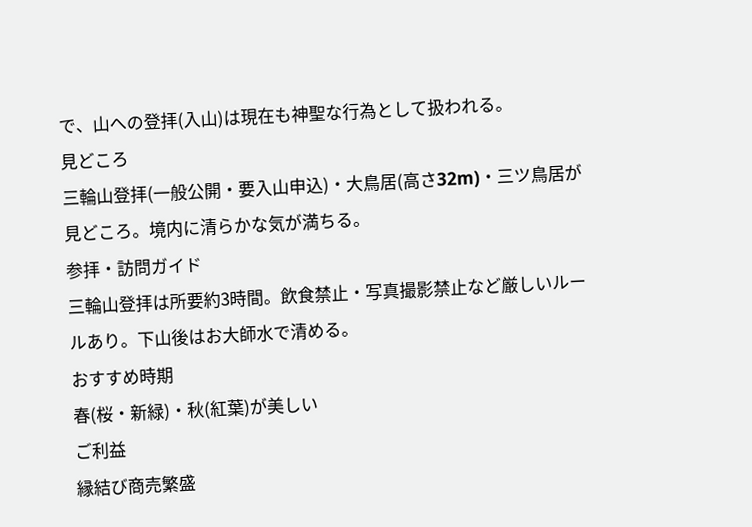で、山への登拝(入山)は現在も神聖な行為として扱われる。
見どころ
三輪山登拝(一般公開・要入山申込)・大鳥居(高さ32m)・三ツ鳥居が見どころ。境内に清らかな気が満ちる。
参拝・訪問ガイド
三輪山登拝は所要約3時間。飲食禁止・写真撮影禁止など厳しいルールあり。下山後はお大師水で清める。
おすすめ時期
春(桜・新緑)・秋(紅葉)が美しい
ご利益
縁結び商売繁盛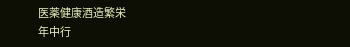医薬健康酒造繁栄
年中行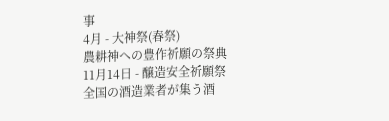事
4月 - 大神祭(春祭)
農耕神への豊作祈願の祭典
11月14日 - 醸造安全祈願祭
全国の酒造業者が集う酒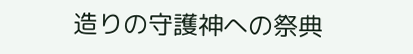造りの守護神への祭典